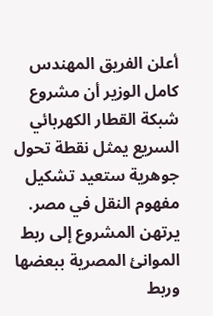أعلن الفريق المهندس كامل الوزير أن مشروع شبكة القطار الكهربائي السريع يمثل نقطة تحول جوهرية ستعيد تشكيل مفهوم النقل في مصر. يرتهن المشروع إلى ربط الموانئ المصرية ببعضها وربط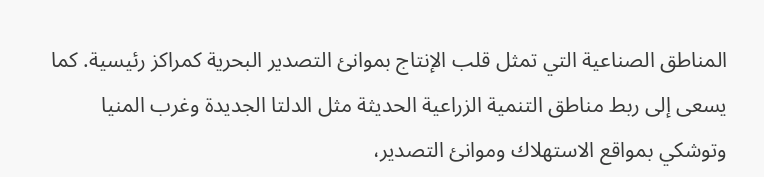المناطق الصناعية التي تمثل قلب الإنتاج بموانئ التصدير البحرية كمراكز رئيسية. كما يسعى إلى ربط مناطق التنمية الزراعية الحديثة مثل الدلتا الجديدة وغرب المنيا وتوشكي بمواقع الاستهلاك وموانئ التصدير،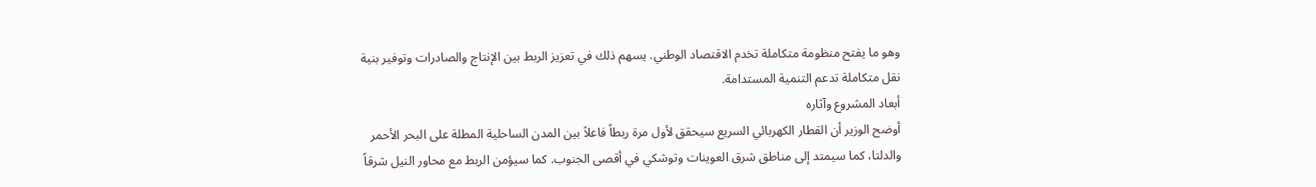وهو ما يفتح منظومة متكاملة تخدم الاقتصاد الوطني. يسهم ذلك في تعزيز الربط بين الإنتاج والصادرات وتوفير بنية نقل متكاملة تدعم التنمية المستدامة.
أبعاد المشروع وآثاره
أوضح الوزير أن القطار الكهربائي السريع سيحقق لأول مرة ربطاً فاعلاً بين المدن الساحلية المطلة على البحر الأحمر والدلتا، كما سيمتد إلى مناطق شرق العوينات وتوشكي في أقصى الجنوب. كما سيؤمن الربط مع محاور النيل شرقاً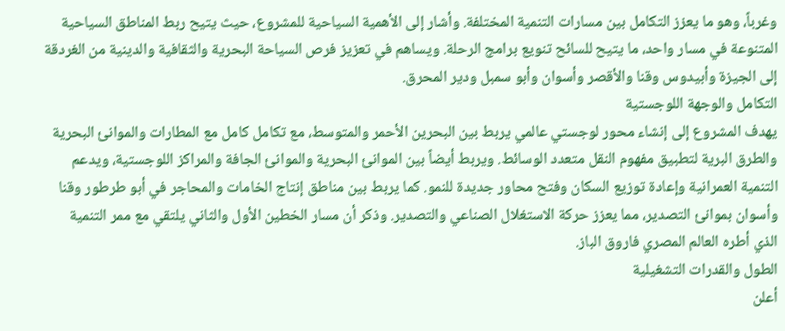وغرباً، وهو ما يعزز التكامل بين مسارات التنمية المختلفة. وأشار إلى الأهمية السياحية للمشروع، حيث يتيح ربط المناطق السياحية المتنوعة في مسار واحد، ما يتيح للسائح تنويع برامج الرحلة. ويساهم في تعزيز فرص السياحة البحرية والثقافية والدينية من الغردقة إلى الجيزة وأبيدوس وقنا والأقصر وأسوان وأبو سمبل ودير المحرق.
التكامل والوجهة اللوجستية
يهدف المشروع إلى إنشاء محور لوجستي عالمي يربط بين البحرين الأحمر والمتوسط، مع تكامل كامل مع المطارات والموانئ البحرية والطرق البرية لتطبيق مفهوم النقل متعدد الوسائط. ويربط أيضاً بين الموانئ البحرية والموانئ الجافة والمراكز اللوجستية، ويدعم التنمية العمرانية وإعادة توزيع السكان وفتح محاور جديدة للنمو. كما يربط بين مناطق إنتاج الخامات والمحاجر في أبو طرطور وقنا وأسوان بموانئ التصدير، مما يعزز حركة الاستغلال الصناعي والتصدير. وذكر أن مسار الخطين الأول والثاني يلتقي مع ممر التنمية الذي أطره العالم المصري فاروق الباز.
الطول والقدرات التشغيلية
أعلن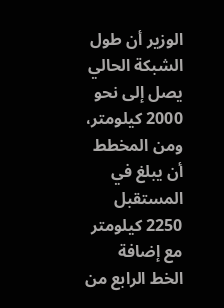الوزير أن طول الشبكة الحالي يصل إلى نحو 2000 كيلومتر، ومن المخطط أن يبلغ في المستقبل 2250 كيلومتر مع إضافة الخط الرابع من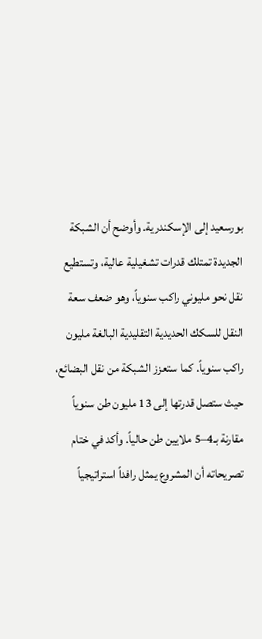بورسعيد إلى الإسكندرية. وأوضح أن الشبكة الجديدة تمتلك قدرات تشغيلية عالية، وتستطيع نقل نحو مليوني راكب سنوياً، وهو ضعف سعة النقل للسكك الحديدية التقليدية البالغة مليون راكب سنوياً. كما ستعزز الشبكة من نقل البضائع، حيث ستصل قدرتها إلى 13 مليون طن سنوياً مقارنة بـ4–5 ملايين طن حالياً. وأكد في ختام تصريحاته أن المشروع يمثل رافداً استراتيجياً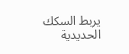يربط السكك الحديدية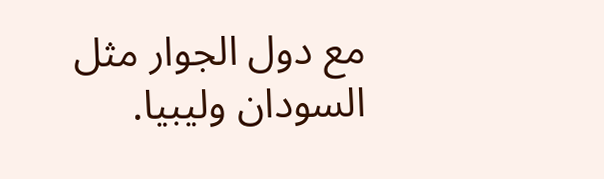مع دول الجوار مثل السودان وليبيا.